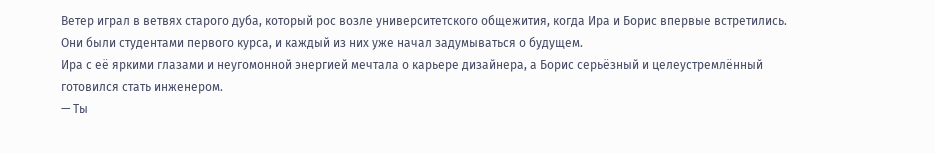Ветер играл в ветвях старого дуба, который рос возле университетского общежития, когда Ира и Борис впервые встретились. Они были студентами первого курса, и каждый из них уже начал задумываться о будущем.
Ира с её яркими глазами и неугомонной энергией мечтала о карьере дизайнера, а Борис серьёзный и целеустремлённый готовился стать инженером.
— Ты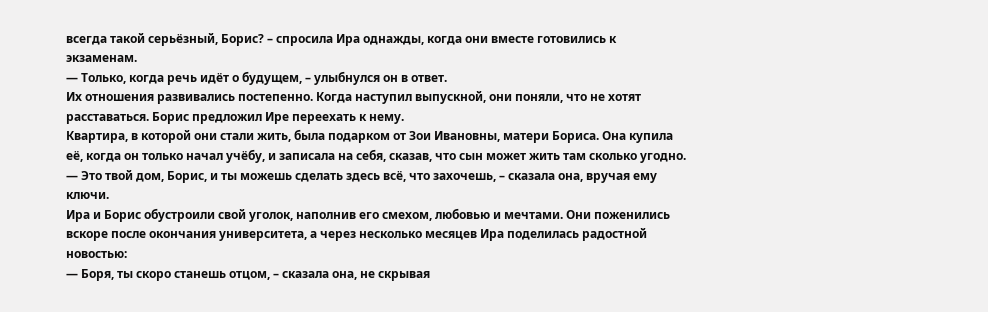всегда такой серьёзный, Борис? – спросила Ира однажды, когда они вместе готовились к экзаменам.
— Только, когда речь идёт о будущем, – улыбнулся он в ответ.
Их отношения развивались постепенно. Когда наступил выпускной, они поняли, что не хотят расставаться. Борис предложил Ире переехать к нему.
Квартира, в которой они стали жить, была подарком от Зои Ивановны, матери Бориса. Она купила её, когда он только начал учёбу, и записала на себя, сказав, что сын может жить там сколько угодно.
— Это твой дом, Борис, и ты можешь сделать здесь всё, что захочешь, – сказала она, вручая ему ключи.
Ира и Борис обустроили свой уголок, наполнив его смехом, любовью и мечтами. Они поженились вскоре после окончания университета, а через несколько месяцев Ира поделилась радостной новостью:
— Боря, ты скоро станешь отцом, – сказала она, не скрывая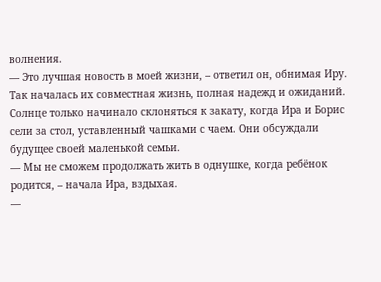волнения.
— Это лучшая новость в моей жизни, – ответил он, обнимая Иру. Так началась их совместная жизнь, полная надежд и ожиданий.
Солнце только начинало склоняться к закату, когда Ира и Борис сели за стол, уставленный чашками с чаем. Они обсуждали будущее своей маленькой семьи.
— Мы не сможем продолжать жить в однушке, когда ребёнок родится, – начала Ира, вздыхая.
—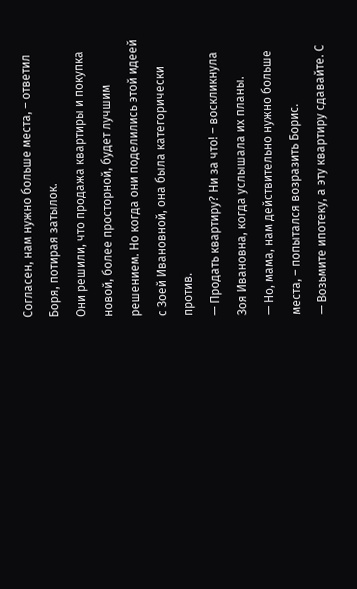Согласен, нам нужно больше места, – ответил Боря, потирая затылок.
Они решили, что продажа квартиры и покупка новой, более просторной, будет лучшим решением. Но когда они поделились этой идеей с Зоей Ивановной, она была категорически против.
— Продать квартиру? Ни за что! – воскликнула Зоя Ивановна, когда услышала их планы.
— Но, мама, нам действительно нужно больше места, – попытался возразить Борис.
— Возьмите ипотеку, а эту квартиру сдавайте. С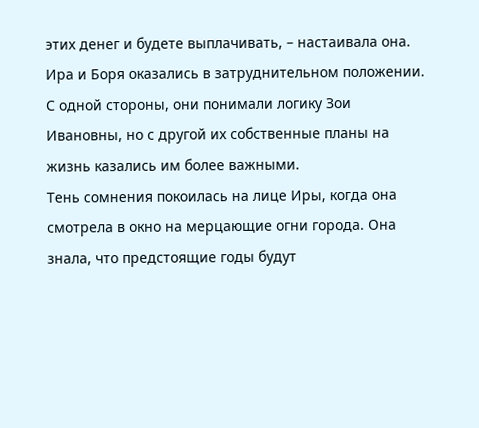этих денег и будете выплачивать, – настаивала она.
Ира и Боря оказались в затруднительном положении. С одной стороны, они понимали логику Зои Ивановны, но с другой их собственные планы на жизнь казались им более важными.
Тень сомнения покоилась на лице Иры, когда она смотрела в окно на мерцающие огни города. Она знала, что предстоящие годы будут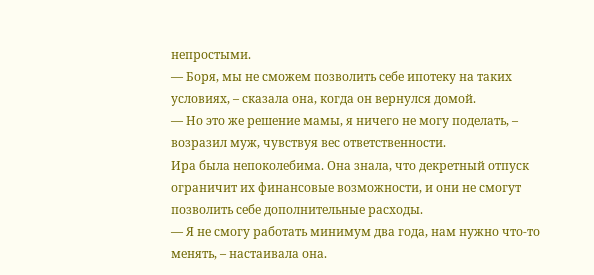непростыми.
— Боря, мы не сможем позволить себе ипотеку на таких условиях, – сказала она, когда он вернулся домой.
— Но это же решение мамы, я ничего не могу поделать, – возразил муж, чувствуя вес ответственности.
Ира была непоколебима. Она знала, что декретный отпуск ограничит их финансовые возможности, и они не смогут позволить себе дополнительные расходы.
— Я не смогу работать минимум два года, нам нужно что-то менять, – настаивала она.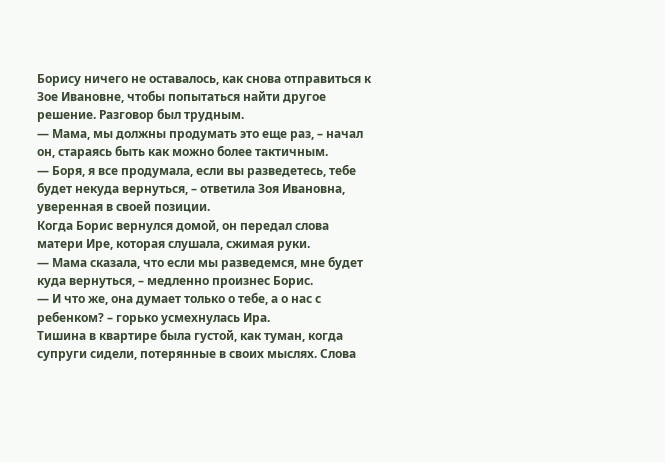Борису ничего не оставалось, как снова отправиться к Зое Ивановне, чтобы попытаться найти другое решение. Разговор был трудным.
— Мама, мы должны продумать это еще раз, – начал он, стараясь быть как можно более тактичным.
— Боря, я все продумала, если вы разведетесь, тебе будет некуда вернуться, – ответила Зоя Ивановна, уверенная в своей позиции.
Когда Борис вернулся домой, он передал слова матери Ире, которая слушала, сжимая руки.
— Мама сказала, что если мы разведемся, мне будет куда вернуться, – медленно произнес Борис.
— И что же, она думает только о тебе, а о нас с ребенком? – горько усмехнулась Ира.
Тишина в квартире была густой, как туман, когда супруги сидели, потерянные в своих мыслях. Слова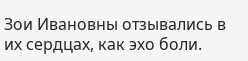Зои Ивановны отзывались в их сердцах, как эхо боли.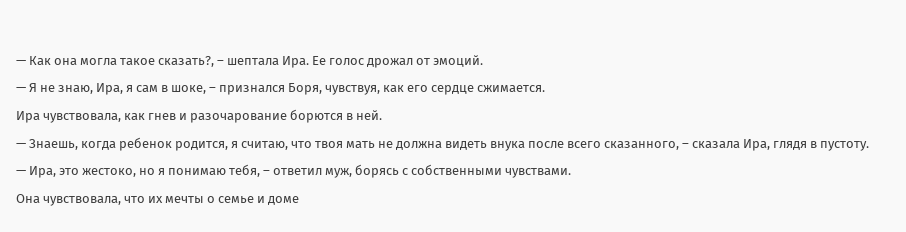— Как она могла такое сказать?, – шептала Ира. Ее голос дрожал от эмоций.
— Я не знаю, Ира, я сам в шоке, – признался Боря, чувствуя, как его сердце сжимается.
Ира чувствовала, как гнев и разочарование борются в ней.
— Знаешь, когда ребенок родится, я считаю, что твоя мать не должна видеть внука после всего сказанного, – сказала Ира, глядя в пустоту.
— Ира, это жестоко, но я понимаю тебя, – ответил муж, борясь с собственными чувствами.
Она чувствовала, что их мечты о семье и доме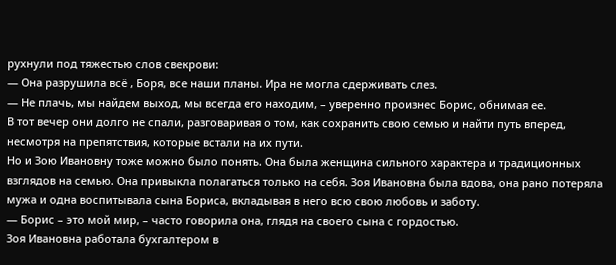рухнули под тяжестью слов свекрови:
— Она разрушила всё , Боря, все наши планы. Ира не могла сдерживать слез.
— Не плачь, мы найдем выход, мы всегда его находим, – уверенно произнес Борис, обнимая ее.
В тот вечер они долго не спали, разговаривая о том, как сохранить свою семью и найти путь вперед, несмотря на препятствия, которые встали на их пути.
Но и Зою Ивановну тоже можно было понять. Она была женщина сильного характера и традиционных взглядов на семью. Она привыкла полагаться только на себя. Зоя Ивановна была вдова, она рано потеряла мужа и одна воспитывала сына Бориса, вкладывая в него всю свою любовь и заботу.
— Борис – это мой мир, – часто говорила она, глядя на своего сына с гордостью.
Зоя Ивановна работала бухгалтером в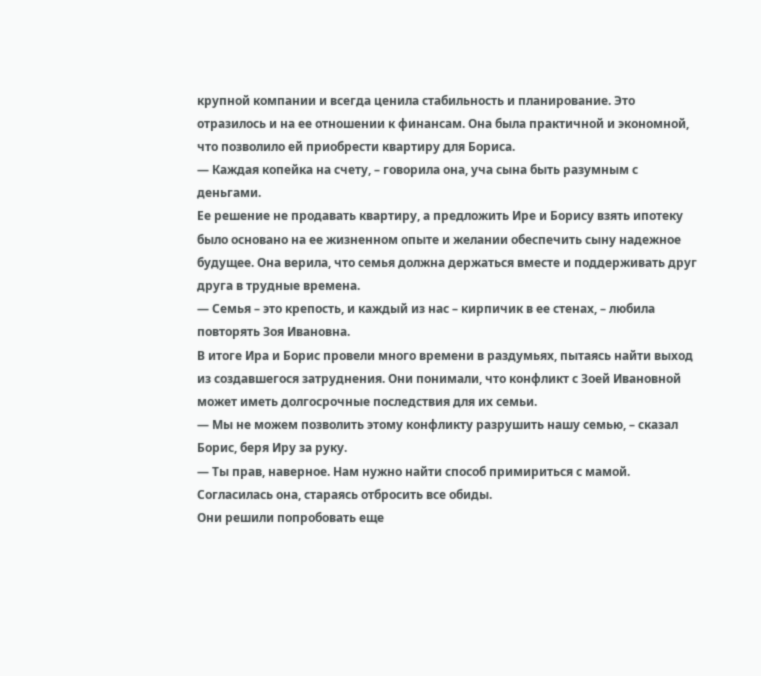крупной компании и всегда ценила стабильность и планирование. Это отразилось и на ее отношении к финансам. Она была практичной и экономной, что позволило ей приобрести квартиру для Бориса.
— Каждая копейка на счету, – говорила она, уча сына быть разумным с деньгами.
Ее решение не продавать квартиру, а предложить Ире и Борису взять ипотеку было основано на ее жизненном опыте и желании обеспечить сыну надежное будущее. Она верила, что семья должна держаться вместе и поддерживать друг друга в трудные времена.
— Семья – это крепость, и каждый из нас – кирпичик в ее стенах, – любила повторять Зоя Ивановна.
В итоге Ира и Борис провели много времени в раздумьях, пытаясь найти выход из создавшегося затруднения. Они понимали, что конфликт с Зоей Ивановной может иметь долгосрочные последствия для их семьи.
— Мы не можем позволить этому конфликту разрушить нашу семью, – сказал Борис, беря Иру за руку.
— Ты прав, наверное. Нам нужно найти способ примириться с мамой. Согласилась она, стараясь отбросить все обиды.
Они решили попробовать еще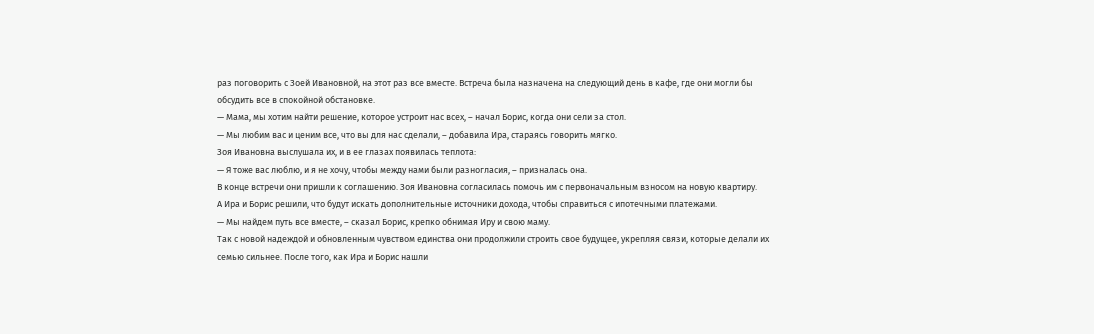раз поговорить с Зоей Ивановной, на этот раз все вместе. Встреча была назначена на следующий день в кафе, где они могли бы обсудить все в спокойной обстановке.
— Мама, мы хотим найти решение, которое устроит нас всех, – начал Борис, когда они сели за стол.
— Мы любим вас и ценим все, что вы для нас сделали, – добавила Ира, стараясь говорить мягко.
Зоя Ивановна выслушала их, и в ее глазах появилась теплота:
— Я тоже вас люблю, и я не хочу, чтобы между нами были разногласия, – призналась она.
В конце встречи они пришли к соглашению. Зоя Ивановна согласилась помочь им с первоначальным взносом на новую квартиру.
А Ира и Борис решили, что будут искать дополнительные источники дохода, чтобы справиться с ипотечными платежами.
— Мы найдем путь все вместе, – сказал Борис, крепко обнимая Иру и свою маму.
Так с новой надеждой и обновленным чувством единства они продолжили строить свое будущее, укрепляя связи, которые делали их семью сильнее. После того, как Ира и Борис нашли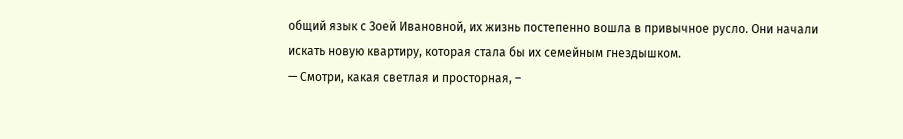общий язык с Зоей Ивановной, их жизнь постепенно вошла в привычное русло. Они начали искать новую квартиру, которая стала бы их семейным гнездышком.
— Смотри, какая светлая и просторная, –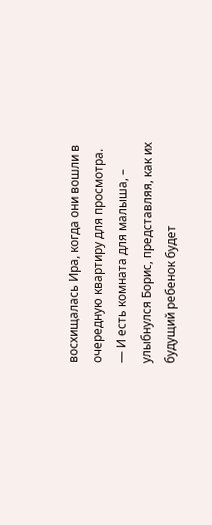восхищалась Ира, когда они вошли в очередную квартиру для просмотра.
— И есть комната для малыша, – улыбнулся Борис, представляя, как их будущий ребенок будет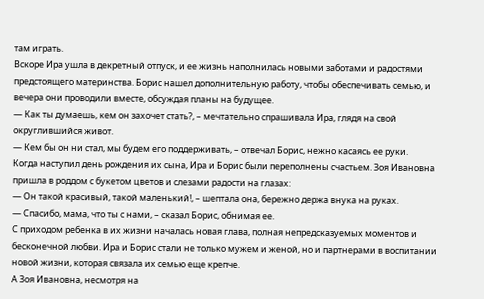там играть.
Вскоре Ира ушла в декретный отпуск, и ее жизнь наполнилась новыми заботами и радостями предстоящего материнства. Борис нашел дополнительную работу, чтобы обеспечивать семью, и вечера они проводили вместе, обсуждая планы на будущее.
— Как ты думаешь, кем он захочет стать?, – мечтательно спрашивала Ира, глядя на свой округлившийся живот.
— Кем бы он ни стал, мы будем его поддерживать, – отвечал Борис, нежно касаясь ее руки.
Когда наступил день рождения их сына, Ира и Борис были переполнены счастьем. Зоя Ивановна пришла в роддом с букетом цветов и слезами радости на глазах:
— Он такой красивый, такой маленький!, – шептала она, бережно держа внука на руках.
— Спасибо, мама, что ты с нами, – сказал Борис, обнимая ее.
С приходом ребенка в их жизни началась новая глава, полная непредсказуемых моментов и бесконечной любви. Ира и Борис стали не только мужем и женой, но и партнерами в воспитании новой жизни, которая связала их семью еще крепче.
А Зоя Ивановна, несмотря на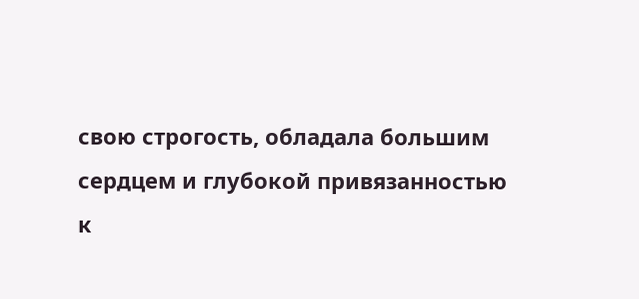свою строгость, обладала большим сердцем и глубокой привязанностью к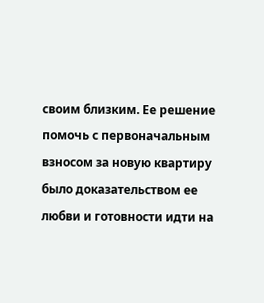своим близким. Ее решение помочь с первоначальным взносом за новую квартиру было доказательством ее любви и готовности идти на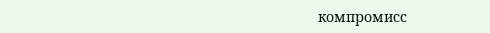компромисс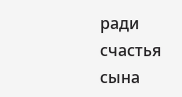ради счастья сына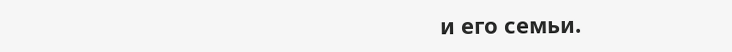и его семьи.